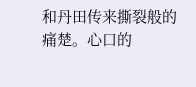和丹田传来撕裂般的痛楚。心口的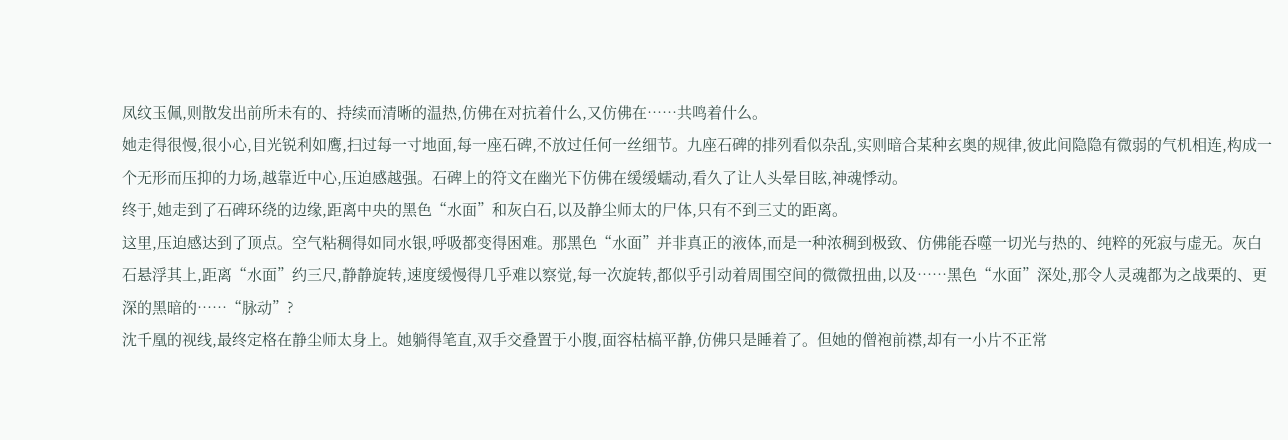凤纹玉佩,则散发出前所未有的、持续而清晰的温热,仿佛在对抗着什么,又仿佛在……共鸣着什么。
她走得很慢,很小心,目光锐利如鹰,扫过每一寸地面,每一座石碑,不放过任何一丝细节。九座石碑的排列看似杂乱,实则暗合某种玄奥的规律,彼此间隐隐有微弱的气机相连,构成一个无形而压抑的力场,越靠近中心,压迫感越强。石碑上的符文在幽光下仿佛在缓缓蠕动,看久了让人头晕目眩,神魂悸动。
终于,她走到了石碑环绕的边缘,距离中央的黑色“水面”和灰白石,以及静尘师太的尸体,只有不到三丈的距离。
这里,压迫感达到了顶点。空气粘稠得如同水银,呼吸都变得困难。那黑色“水面”并非真正的液体,而是一种浓稠到极致、仿佛能吞噬一切光与热的、纯粹的死寂与虚无。灰白石悬浮其上,距离“水面”约三尺,静静旋转,速度缓慢得几乎难以察觉,每一次旋转,都似乎引动着周围空间的微微扭曲,以及……黑色“水面”深处,那令人灵魂都为之战栗的、更深的黑暗的……“脉动”?
沈千凰的视线,最终定格在静尘师太身上。她躺得笔直,双手交叠置于小腹,面容枯槁平静,仿佛只是睡着了。但她的僧袍前襟,却有一小片不正常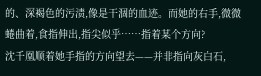的、深褐色的污渍,像是干涸的血迹。而她的右手,微微蜷曲着,食指伸出,指尖似乎……指着某个方向?
沈千凰顺着她手指的方向望去——并非指向灰白石,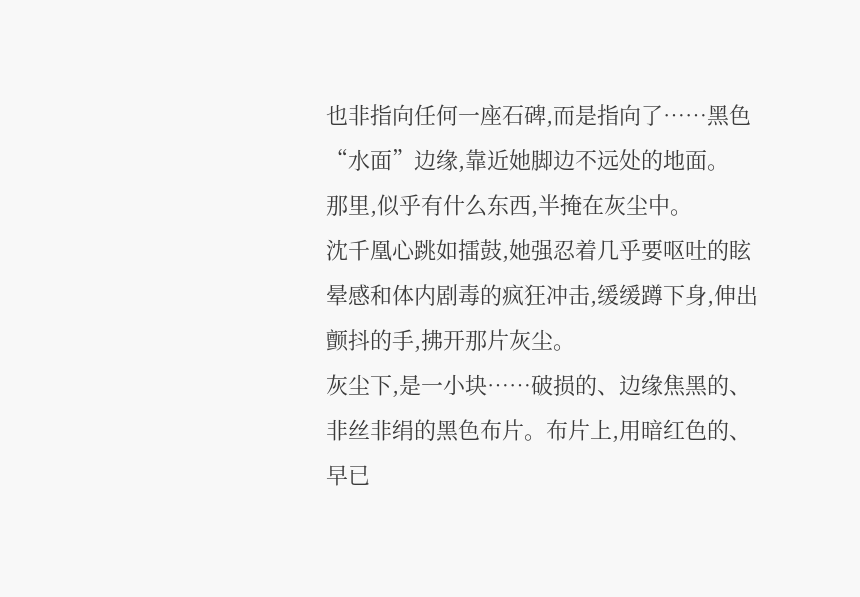也非指向任何一座石碑,而是指向了……黑色“水面”边缘,靠近她脚边不远处的地面。
那里,似乎有什么东西,半掩在灰尘中。
沈千凰心跳如擂鼓,她强忍着几乎要呕吐的眩晕感和体内剧毒的疯狂冲击,缓缓蹲下身,伸出颤抖的手,拂开那片灰尘。
灰尘下,是一小块……破损的、边缘焦黑的、非丝非绢的黑色布片。布片上,用暗红色的、早已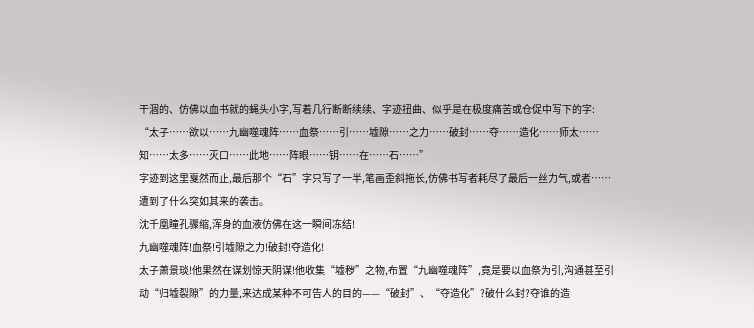干涸的、仿佛以血书就的蝇头小字,写着几行断断续续、字迹扭曲、似乎是在极度痛苦或仓促中写下的字:
“太子……欲以……九幽噬魂阵……血祭……引……墟隙……之力……破封……夺……造化……师太……知……太多……灭口……此地……阵眼……钥……在……石……”
字迹到这里戛然而止,最后那个“石”字只写了一半,笔画歪斜拖长,仿佛书写者耗尽了最后一丝力气,或者……遭到了什么突如其来的袭击。
沈千凰瞳孔骤缩,浑身的血液仿佛在这一瞬间冻结!
九幽噬魂阵!血祭!引墟隙之力!破封!夺造化!
太子萧景琰!他果然在谋划惊天阴谋!他收集“墟秽”之物,布置“九幽噬魂阵”,竟是要以血祭为引,沟通甚至引动“归墟裂隙”的力量,来达成某种不可告人的目的——“破封”、“夺造化”?破什么封?夺谁的造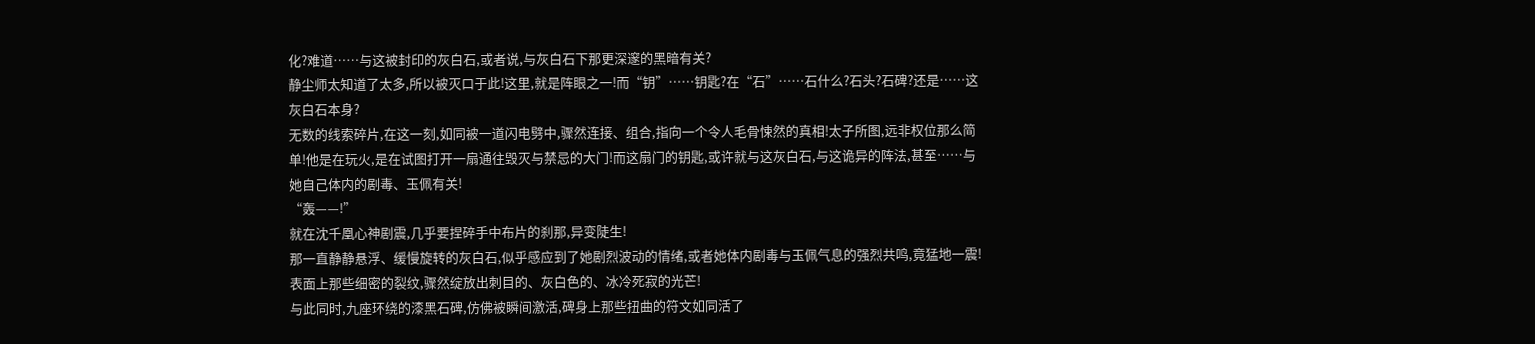化?难道……与这被封印的灰白石,或者说,与灰白石下那更深邃的黑暗有关?
静尘师太知道了太多,所以被灭口于此!这里,就是阵眼之一!而“钥”……钥匙?在“石”……石什么?石头?石碑?还是……这灰白石本身?
无数的线索碎片,在这一刻,如同被一道闪电劈中,骤然连接、组合,指向一个令人毛骨悚然的真相!太子所图,远非权位那么简单!他是在玩火,是在试图打开一扇通往毁灭与禁忌的大门!而这扇门的钥匙,或许就与这灰白石,与这诡异的阵法,甚至……与她自己体内的剧毒、玉佩有关!
“轰——!”
就在沈千凰心神剧震,几乎要捏碎手中布片的刹那,异变陡生!
那一直静静悬浮、缓慢旋转的灰白石,似乎感应到了她剧烈波动的情绪,或者她体内剧毒与玉佩气息的强烈共鸣,竟猛地一震!表面上那些细密的裂纹,骤然绽放出刺目的、灰白色的、冰冷死寂的光芒!
与此同时,九座环绕的漆黑石碑,仿佛被瞬间激活,碑身上那些扭曲的符文如同活了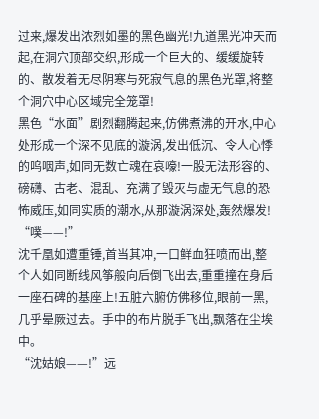过来,爆发出浓烈如墨的黑色幽光!九道黑光冲天而起,在洞穴顶部交织,形成一个巨大的、缓缓旋转的、散发着无尽阴寒与死寂气息的黑色光罩,将整个洞穴中心区域完全笼罩!
黑色“水面”剧烈翻腾起来,仿佛煮沸的开水,中心处形成一个深不见底的漩涡,发出低沉、令人心悸的呜咽声,如同无数亡魂在哀嚎!一股无法形容的、磅礴、古老、混乱、充满了毁灭与虚无气息的恐怖威压,如同实质的潮水,从那漩涡深处,轰然爆发!
“噗——!”
沈千凰如遭重锤,首当其冲,一口鲜血狂喷而出,整个人如同断线风筝般向后倒飞出去,重重撞在身后一座石碑的基座上!五脏六腑仿佛移位,眼前一黑,几乎晕厥过去。手中的布片脱手飞出,飘落在尘埃中。
“沈姑娘——!”远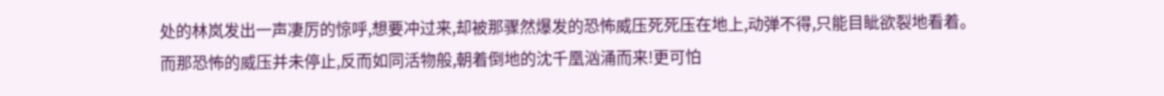处的林岚发出一声凄厉的惊呼,想要冲过来,却被那骤然爆发的恐怖威压死死压在地上,动弹不得,只能目眦欲裂地看着。
而那恐怖的威压并未停止,反而如同活物般,朝着倒地的沈千凰汹涌而来!更可怕